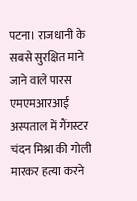पटना। राजधानी के सबसे सुरक्षित माने जाने वाले पारस एमएमआरआई अस्पताल में गैंगस्टर चंदन मिश्रा की गोली मारकर हत्या करने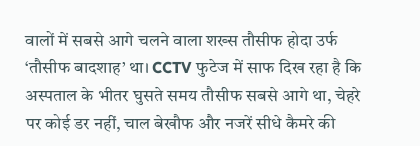वालों में सबसे आगे चलने वाला शख्स तौसीफ होदा उर्फ ‘तौसीफ बादशाह’ था। CCTV फुटेज में साफ दिख रहा है कि अस्पताल के भीतर घुसते समय तौसीफ सबसे आगे था, चेहरे पर कोई डर नहीं, चाल बेखौफ और नजरें सीधे कैमरे की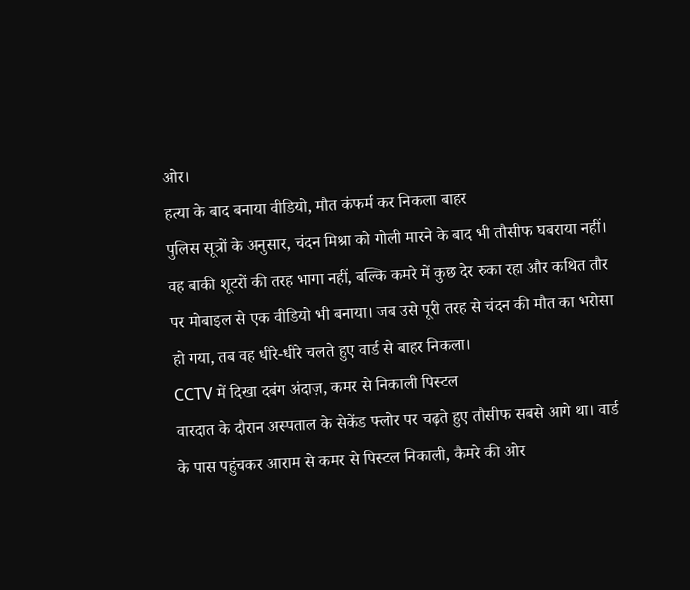ओर।
हत्या के बाद बनाया वीडियो, मौत कंफर्म कर निकला बाहर
पुलिस सूत्रों के अनुसार, चंदन मिश्रा को गोली मारने के बाद भी तौसीफ घबराया नहीं। वह बाकी शूटरों की तरह भागा नहीं, बल्कि कमरे में कुछ देर रुका रहा और कथित तौर पर मोबाइल से एक वीडियो भी बनाया। जब उसे पूरी तरह से चंदन की मौत का भरोसा हो गया, तब वह धीरे-धीरे चलते हुए वार्ड से बाहर निकला।
CCTV में दिखा दबंग अंदाज़, कमर से निकाली पिस्टल
वारदात के दौरान अस्पताल के सेकेंड फ्लोर पर चढ़ते हुए तौसीफ सबसे आगे था। वार्ड के पास पहुंचकर आराम से कमर से पिस्टल निकाली, कैमरे की ओर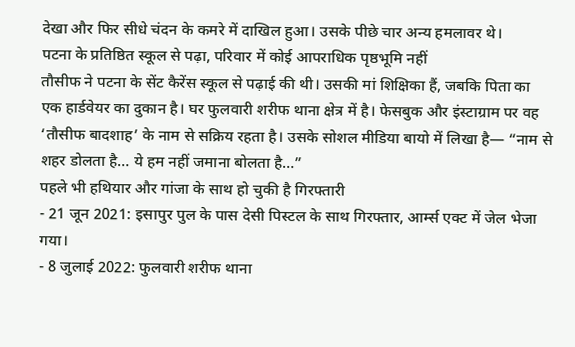देखा और फिर सीधे चंदन के कमरे में दाखिल हुआ। उसके पीछे चार अन्य हमलावर थे।
पटना के प्रतिष्ठित स्कूल से पढ़ा, परिवार में कोई आपराधिक पृष्ठभूमि नहीं
तौसीफ ने पटना के सेंट कैरेंस स्कूल से पढ़ाई की थी। उसकी मां शिक्षिका हैं, जबकि पिता का एक हार्डवेयर का दुकान है। घर फुलवारी शरीफ थाना क्षेत्र में है। फेसबुक और इंस्टाग्राम पर वह ‘तौसीफ बादशाह’ के नाम से सक्रिय रहता है। उसके सोशल मीडिया बायो में लिखा है— “नाम से शहर डोलता है… ये हम नहीं जमाना बोलता है…”
पहले भी हथियार और गांजा के साथ हो चुकी है गिरफ्तारी
- 21 जून 2021: इसापुर पुल के पास देसी पिस्टल के साथ गिरफ्तार, आर्म्स एक्ट में जेल भेजा गया।
- 8 जुलाई 2022: फुलवारी शरीफ थाना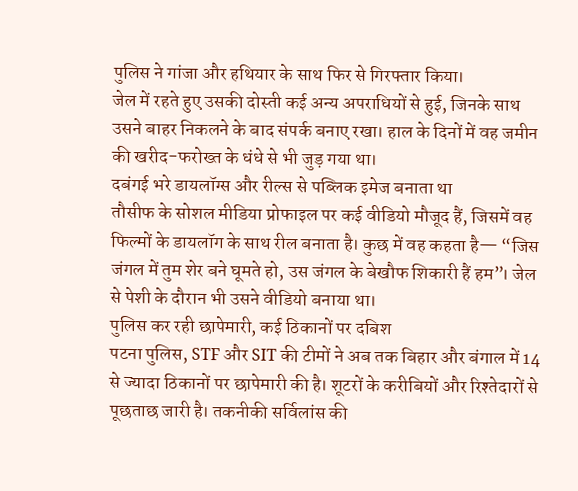पुलिस ने गांजा और हथियार के साथ फिर से गिरफ्तार किया।
जेल में रहते हुए उसकी दोस्ती कई अन्य अपराधियों से हुई, जिनके साथ उसने बाहर निकलने के बाद संपर्क बनाए रखा। हाल के दिनों में वह जमीन की खरीद-फरोख्त के धंधे से भी जुड़ गया था।
दबंगई भरे डायलॉग्स और रील्स से पब्लिक इमेज बनाता था
तौसीफ के सोशल मीडिया प्रोफाइल पर कई वीडियो मौजूद हैं, जिसमें वह फिल्मों के डायलॉग के साथ रील बनाता है। कुछ में वह कहता है— “जिस जंगल में तुम शेर बने घूमते हो, उस जंगल के बेखौफ शिकारी हैं हम”। जेल से पेशी के दौरान भी उसने वीडियो बनाया था।
पुलिस कर रही छापेमारी, कई ठिकानों पर दबिश
पटना पुलिस, STF और SIT की टीमों ने अब तक बिहार और बंगाल में 14 से ज्यादा ठिकानों पर छापेमारी की है। शूटरों के करीबियों और रिश्तेदारों से पूछताछ जारी है। तकनीकी सर्विलांस की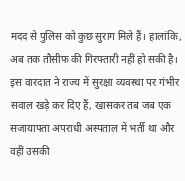मदद से पुलिस को कुछ सुराग मिले हैं। हालांकि, अब तक तौसीफ की गिरफ्तारी नहीं हो सकी है।
इस वारदात ने राज्य में सुरक्षा व्यवस्था पर गंभीर सवाल खड़े कर दिए हैं, खासकर तब जब एक सजायाफ्ता अपराधी अस्पताल में भर्ती था और वहीं उसकी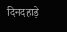दिनदहाड़े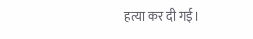हत्या कर दी गई।